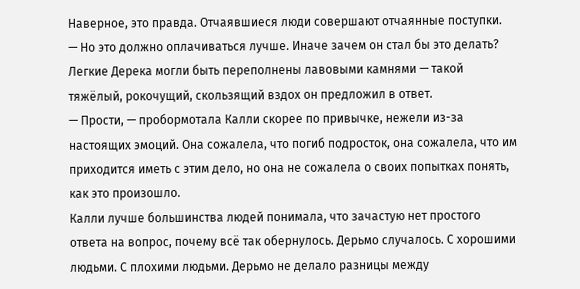Наверное, это правда. Отчаявшиеся люди совершают отчаянные поступки.
— Но это должно оплачиваться лучше. Иначе зачем он стал бы это делать?
Легкие Дерека могли быть переполнены лавовыми камнями — такой тяжёлый, рокочущий, скользящий вздох он предложил в ответ.
— Прости, — пробормотала Калли скорее по привычке, нежели из-за настоящих эмоций. Она сожалела, что погиб подросток, она сожалела, что им приходится иметь с этим дело, но она не сожалела о своих попытках понять, как это произошло.
Калли лучше большинства людей понимала, что зачастую нет простого ответа на вопрос, почему всё так обернулось. Дерьмо случалось. С хорошими людьми. С плохими людьми. Дерьмо не делало разницы между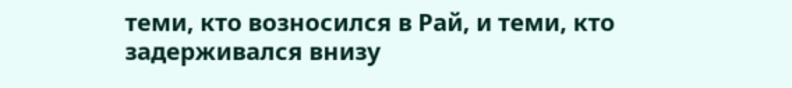теми, кто возносился в Рай, и теми, кто задерживался внизу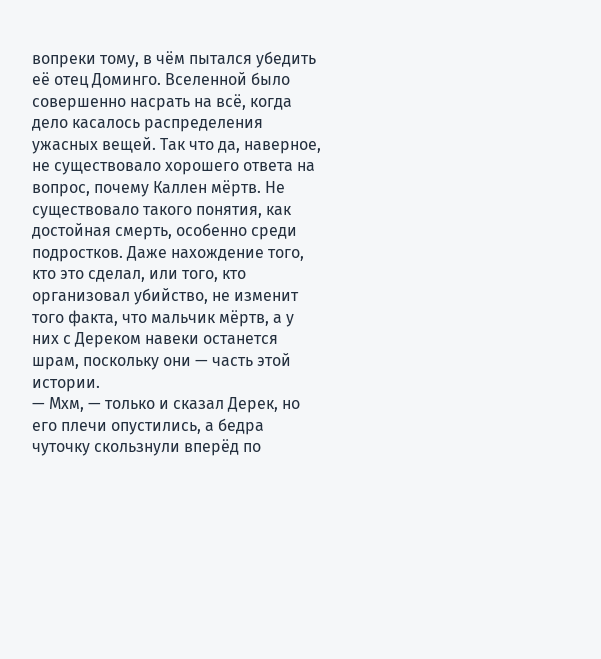вопреки тому, в чём пытался убедить её отец Доминго. Вселенной было совершенно насрать на всё, когда дело касалось распределения ужасных вещей. Так что да, наверное, не существовало хорошего ответа на вопрос, почему Каллен мёртв. Не существовало такого понятия, как достойная смерть, особенно среди подростков. Даже нахождение того, кто это сделал, или того, кто организовал убийство, не изменит того факта, что мальчик мёртв, а у них с Дереком навеки останется шрам, поскольку они — часть этой истории.
— Мхм, — только и сказал Дерек, но его плечи опустились, а бедра чуточку скользнули вперёд по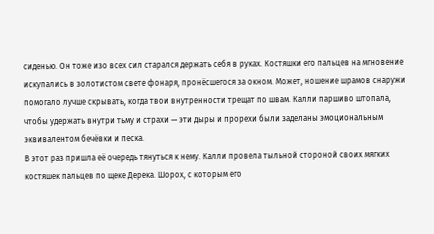сиденью. Он тоже изо всех сил старался держать себя в руках. Костяшки его пальцев на мгновение искупались в золотистом свете фонаря, пронёсшегося за окном. Может, ношение шрамов снаружи помогало лучше скрывать, когда твои внутренности трещат по швам. Калли паршиво штопала, чтобы удержать внутри тьму и страхи — эти дыры и прорехи были заделаны эмоциональным эквивалентом бечёвки и песка.
В этот раз пришла её очередь тянуться к нему. Калли провела тыльной стороной своих мягких костяшек пальцев по щеке Дерека. Шорох, с которым его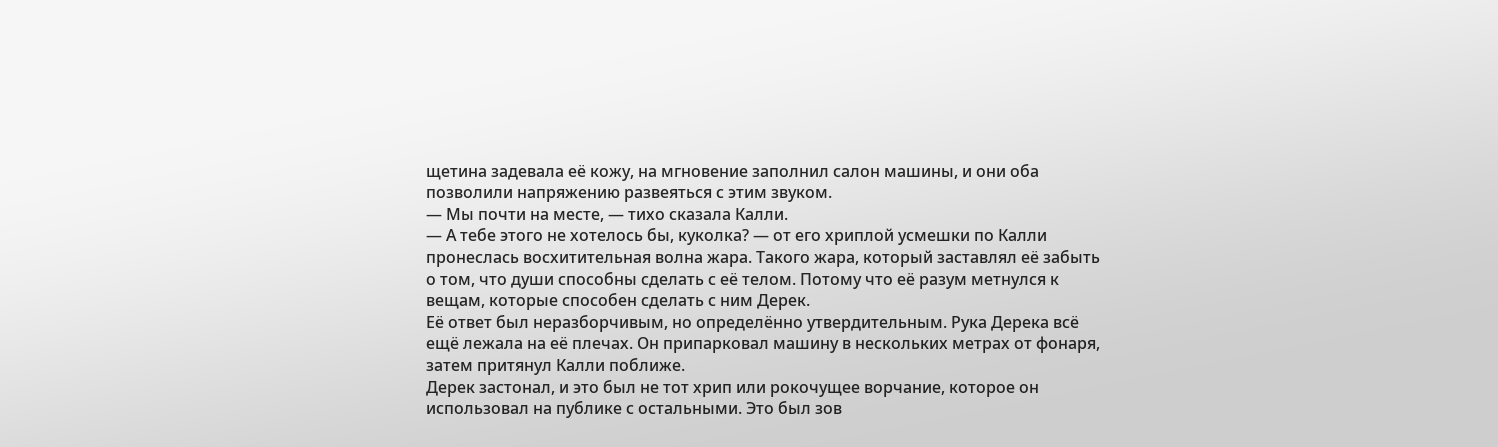щетина задевала её кожу, на мгновение заполнил салон машины, и они оба позволили напряжению развеяться с этим звуком.
— Мы почти на месте, — тихо сказала Калли.
— А тебе этого не хотелось бы, куколка? — от его хриплой усмешки по Калли пронеслась восхитительная волна жара. Такого жара, который заставлял её забыть о том, что души способны сделать с её телом. Потому что её разум метнулся к вещам, которые способен сделать с ним Дерек.
Её ответ был неразборчивым, но определённо утвердительным. Рука Дерека всё ещё лежала на её плечах. Он припарковал машину в нескольких метрах от фонаря, затем притянул Калли поближе.
Дерек застонал, и это был не тот хрип или рокочущее ворчание, которое он использовал на публике с остальными. Это был зов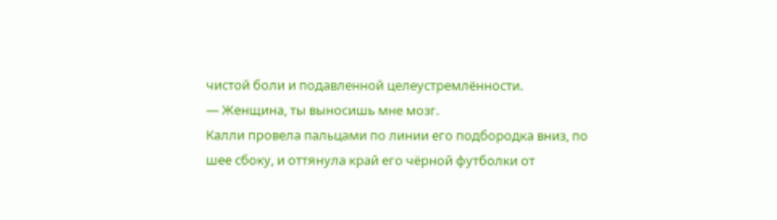чистой боли и подавленной целеустремлённости.
— Женщина, ты выносишь мне мозг.
Калли провела пальцами по линии его подбородка вниз, по шее сбоку, и оттянула край его чёрной футболки от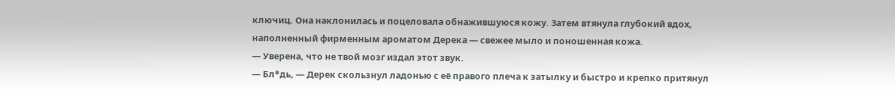ключиц. Она наклонилась и поцеловала обнажившуюся кожу. Затем втянула глубокий вдох, наполненный фирменным ароматом Дерека — свежее мыло и поношенная кожа.
— Уверена, что не твой мозг издал этот звук.
— Бл*дь, — Дерек скользнул ладонью с её правого плеча к затылку и быстро и крепко притянул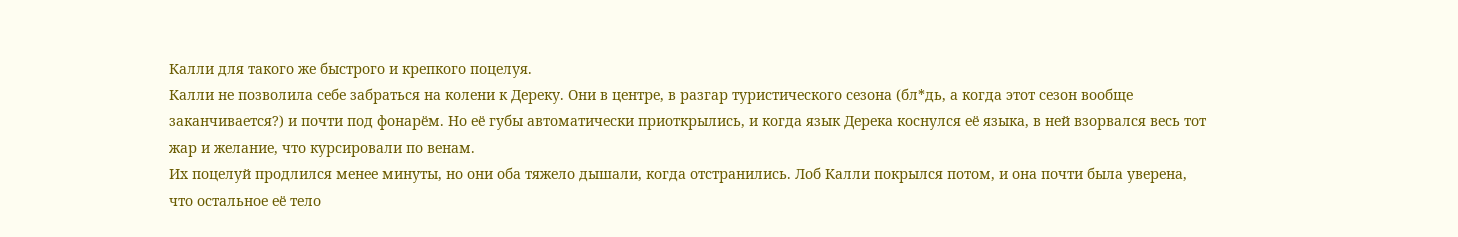Калли для такого же быстрого и крепкого поцелуя.
Калли не позволила себе забраться на колени к Дереку. Они в центре, в разгар туристического сезона (бл*дь, а когда этот сезон вообще заканчивается?) и почти под фонарём. Но её губы автоматически приоткрылись, и когда язык Дерека коснулся её языка, в ней взорвался весь тот жар и желание, что курсировали по венам.
Их поцелуй продлился менее минуты, но они оба тяжело дышали, когда отстранились. Лоб Калли покрылся потом, и она почти была уверена, что остальное её тело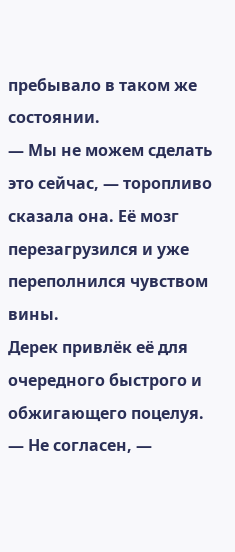пребывало в таком же состоянии.
— Мы не можем сделать это сейчас, — торопливо сказала она. Её мозг перезагрузился и уже переполнился чувством вины.
Дерек привлёк её для очередного быстрого и обжигающего поцелуя.
— Не согласен, —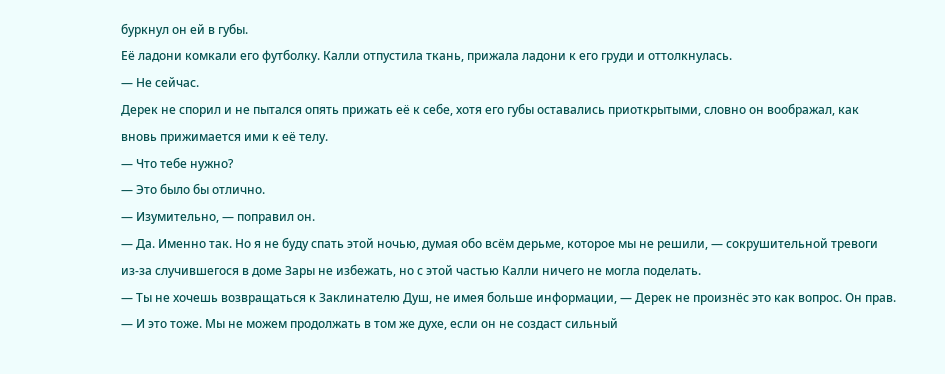буркнул он ей в губы.
Её ладони комкали его футболку. Калли отпустила ткань, прижала ладони к его груди и оттолкнулась.
— Не сейчас.
Дерек не спорил и не пытался опять прижать её к себе, хотя его губы оставались приоткрытыми, словно он воображал, как вновь прижимается ими к её телу.
— Что тебе нужно?
— Это было бы отлично.
— Изумительно, — поправил он.
— Да. Именно так. Но я не буду спать этой ночью, думая обо всём дерьме, которое мы не решили, — сокрушительной тревоги из-за случившегося в доме Зары не избежать, но с этой частью Калли ничего не могла поделать.
— Ты не хочешь возвращаться к Заклинателю Душ, не имея больше информации, — Дерек не произнёс это как вопрос. Он прав.
— И это тоже. Мы не можем продолжать в том же духе, если он не создаст сильный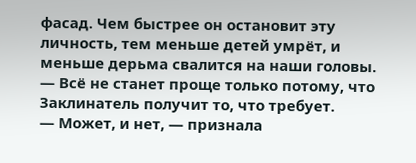фасад. Чем быстрее он остановит эту личность, тем меньше детей умрёт, и меньше дерьма свалится на наши головы.
— Всё не станет проще только потому, что Заклинатель получит то, что требует.
— Может, и нет, — признала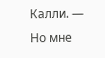Калли. — Но мне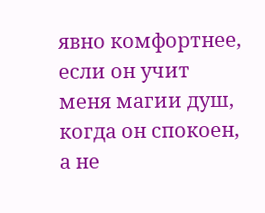явно комфортнее, если он учит меня магии душ, когда он спокоен, а не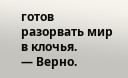готов разорвать мир в клочья.
— Верно.